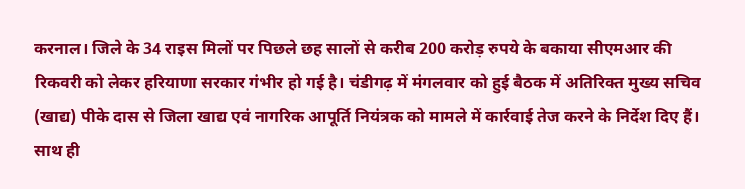करनाल। जिले के 34 राइस मिलों पर पिछले छह सालों से करीब 200 करोड़ रुपये के बकाया सीएमआर की रिकवरी को लेकर हरियाणा सरकार गंभीर हो गई है। चंडीगढ़ में मंगलवार को हुई बैठक में अतिरिक्त मुख्य सचिव (खाद्य) पीके दास से जिला खाद्य एवं नागरिक आपूर्ति नियंत्रक को मामले में कार्रवाई तेज करने के निर्देश दिए हैं। साथ ही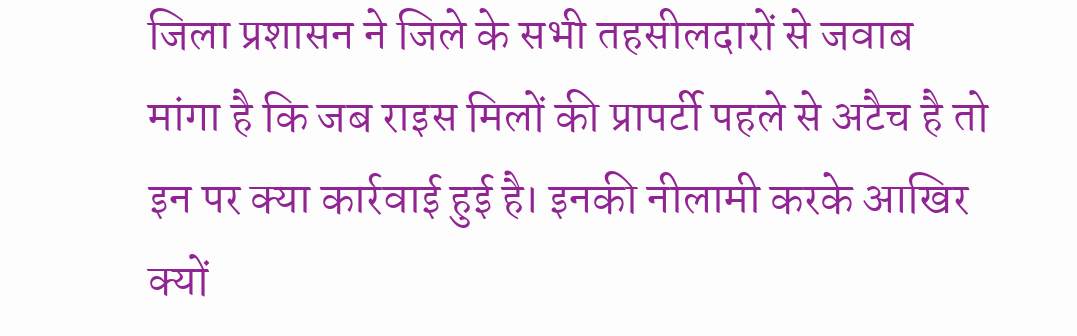जिला प्रशासन ने जिले के सभी तहसीलदारों से जवाब मांगा है कि जब राइस मिलों की प्रापर्टी पहले से अटैच है तो इन पर क्या कार्रवाई हुई है। इनकी नीलामी करके आखिर क्यों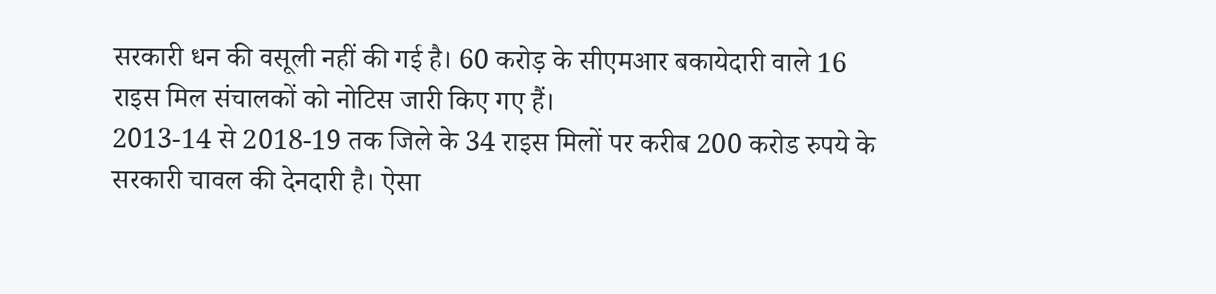सरकारी धन की वसूली नहीं की गई है। 60 करोड़ के सीएमआर बकायेदारी वाले 16 राइस मिल संचालकों को नोटिस जारी किए गए हैं।
2013-14 से 2018-19 तक जिले के 34 राइस मिलों पर करीब 200 करोड रुपये के सरकारी चावल की देनदारी है। ऐसा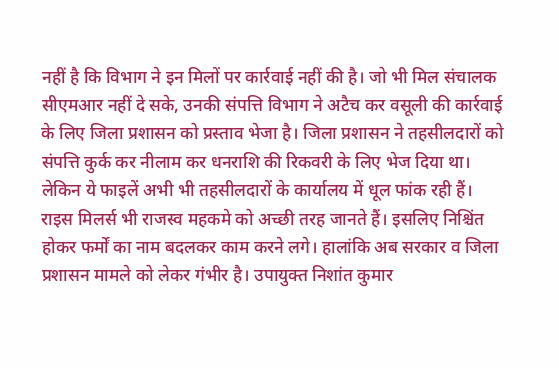नहीं है कि विभाग ने इन मिलों पर कार्रवाई नहीं की है। जो भी मिल संचालक सीएमआर नहीं दे सके, उनकी संपत्ति विभाग ने अटैच कर वसूली की कार्रवाई के लिए जिला प्रशासन को प्रस्ताव भेजा है। जिला प्रशासन ने तहसीलदारों को संपत्ति कुर्क कर नीलाम कर धनराशि की रिकवरी के लिए भेज दिया था। लेकिन ये फाइलें अभी भी तहसीलदारों के कार्यालय में धूल फांक रही हैं। राइस मिलर्स भी राजस्व महकमे को अच्छी तरह जानते हैं। इसलिए निश्चिंत होकर फर्मों का नाम बदलकर काम करने लगे। हालांकि अब सरकार व जिला प्रशासन मामले को लेकर गंभीर है। उपायुक्त निशांत कुमार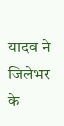यादव ने जिलेभर के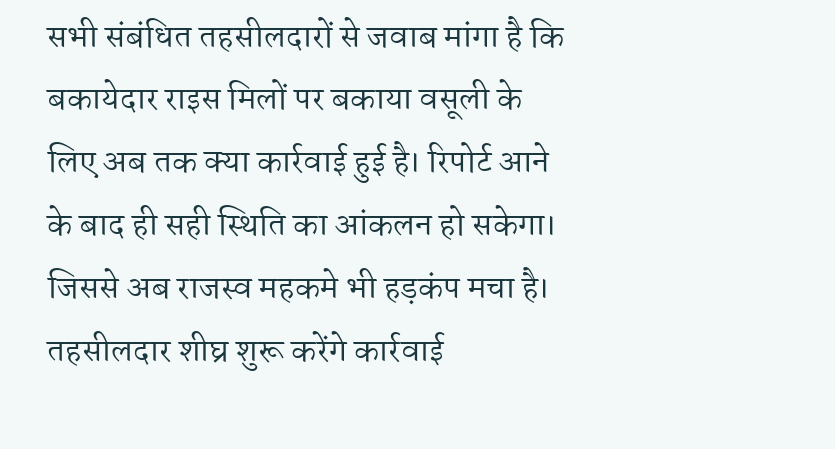सभी संबंधित तहसीलदारों से जवाब मांगा है कि बकायेदार राइस मिलों पर बकाया वसूली के लिए अब तक क्या कार्रवाई हुई है। रिपोर्ट आने के बाद ही सही स्थिति का आंकलन हो सकेगा। जिससे अब राजस्व महकमे भी हड़कंप मचा है।
तहसीलदार शीघ्र शुरू करेंगे कार्रवाई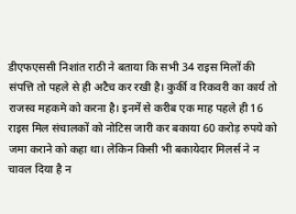डीएफएससी निशांत राठी ने बताया कि सभी 34 राइस मिलों की संपत्ति तो पहले से ही अटैच कर रखी है। कुर्की व रिकवरी का कार्य तो राजस्व महकमे को करना है। इनमें से करीब एक माह पहले ही 16 राइस मिल संचालकों को नोटिस जारी कर बकाया 60 करोड़ रुपये को जमा कराने को कहा था। लेकिन किसी भी बकायेदार मिलर्स ने न चावल दिया है न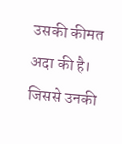उसकी कीमत अदा की है। जिससे उनकी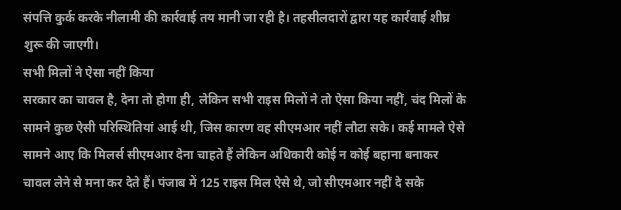संपत्ति कुर्क करके नीलामी की कार्रवाई तय मानी जा रही है। तहसीलदारों द्वारा यह कार्रवाई शीघ्र शुरू की जाएगी।
सभी मिलों ने ऐसा नहीं किया
सरकार का चावल है, देना तो होगा ही, लेकिन सभी राइस मिलों ने तो ऐसा किया नहीं, चंद मिलों के सामने कुछ ऐसी परिस्थितियां आई थी, जिस कारण वह सीएमआर नहीं लौटा सके। कई मामले ऐसे सामने आए कि मिलर्स सीएमआर देना चाहते हैं लेकिन अधिकारी कोई न कोई बहाना बनाकर चावल लेने से मना कर देते हैं। पंजाब में 125 राइस मिल ऐसे थे, जो सीएमआर नहीं दे सके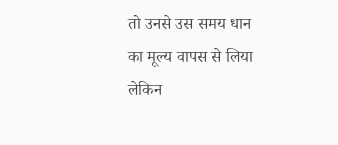तो उनसे उस समय धान का मूल्य वापस से लिया लेकिन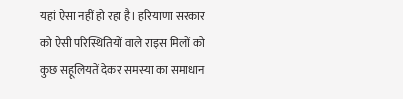यहां ऐसा नहीं हो रहा है। हरियाणा सरकार को ऐसी परिस्थितियों वाले राइस मिलों को कुछ सहूलियतें देकर समस्या का समाधान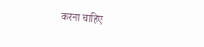करना चाहिए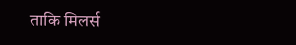ताकि मिलर्स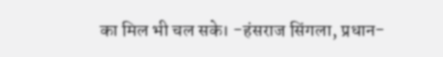का मिल भी चल सके। -हंसराज सिंगला, प्रधान-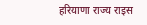हरियाणा राज्य राइस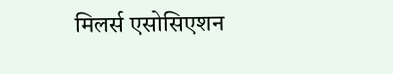मिलर्स एसोसिएशन